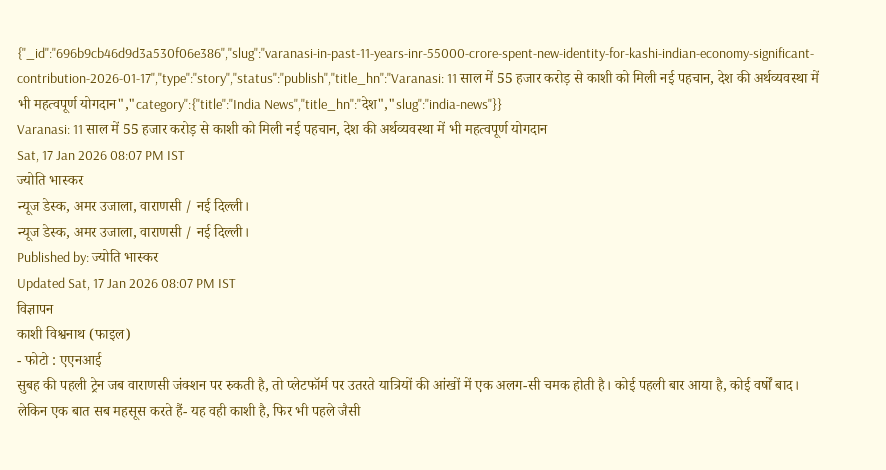{"_id":"696b9cb46d9d3a530f06e386","slug":"varanasi-in-past-11-years-inr-55000-crore-spent-new-identity-for-kashi-indian-economy-significant-contribution-2026-01-17","type":"story","status":"publish","title_hn":"Varanasi: 11 साल में 55 हजार करोड़ से काशी को मिली नई पहचान, देश की अर्थव्यवस्था में भी महत्वपूर्ण योगदान","category":{"title":"India News","title_hn":"देश","slug":"india-news"}}
Varanasi: 11 साल में 55 हजार करोड़ से काशी को मिली नई पहचान, देश की अर्थव्यवस्था में भी महत्वपूर्ण योगदान
Sat, 17 Jan 2026 08:07 PM IST
ज्योति भास्कर
न्यूज डेस्क, अमर उजाला, वाराणसी / नई दिल्ली।
न्यूज डेस्क, अमर उजाला, वाराणसी / नई दिल्ली।
Published by: ज्योति भास्कर
Updated Sat, 17 Jan 2026 08:07 PM IST
विज्ञापन
काशी विश्वनाथ (फाइल)
- फोटो : एएनआई
सुबह की पहली ट्रेन जब वाराणसी जंक्शन पर रुकती है, तो प्लेटफॉर्म पर उतरते यात्रियों की आंखों में एक अलग-सी चमक होती है। कोई पहली बार आया है, कोई वर्षों बाद। लेकिन एक बात सब महसूस करते हैं- यह वही काशी है, फिर भी पहले जैसी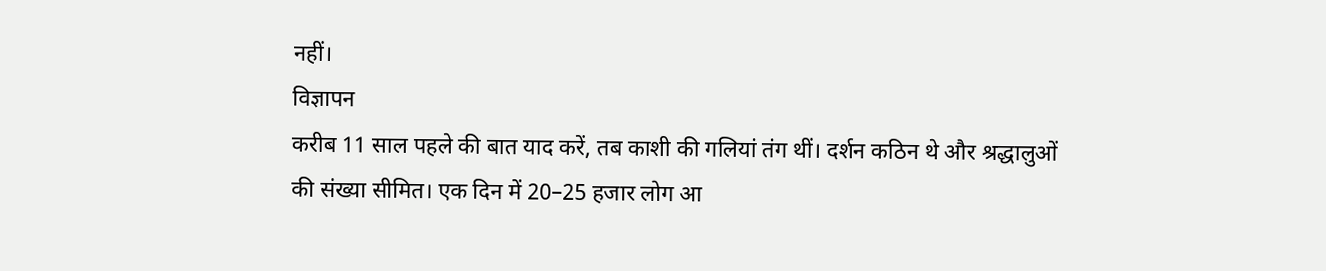नहीं।
विज्ञापन
करीब 11 साल पहले की बात याद करें, तब काशी की गलियां तंग थीं। दर्शन कठिन थे और श्रद्धालुओं की संख्या सीमित। एक दिन में 20–25 हजार लोग आ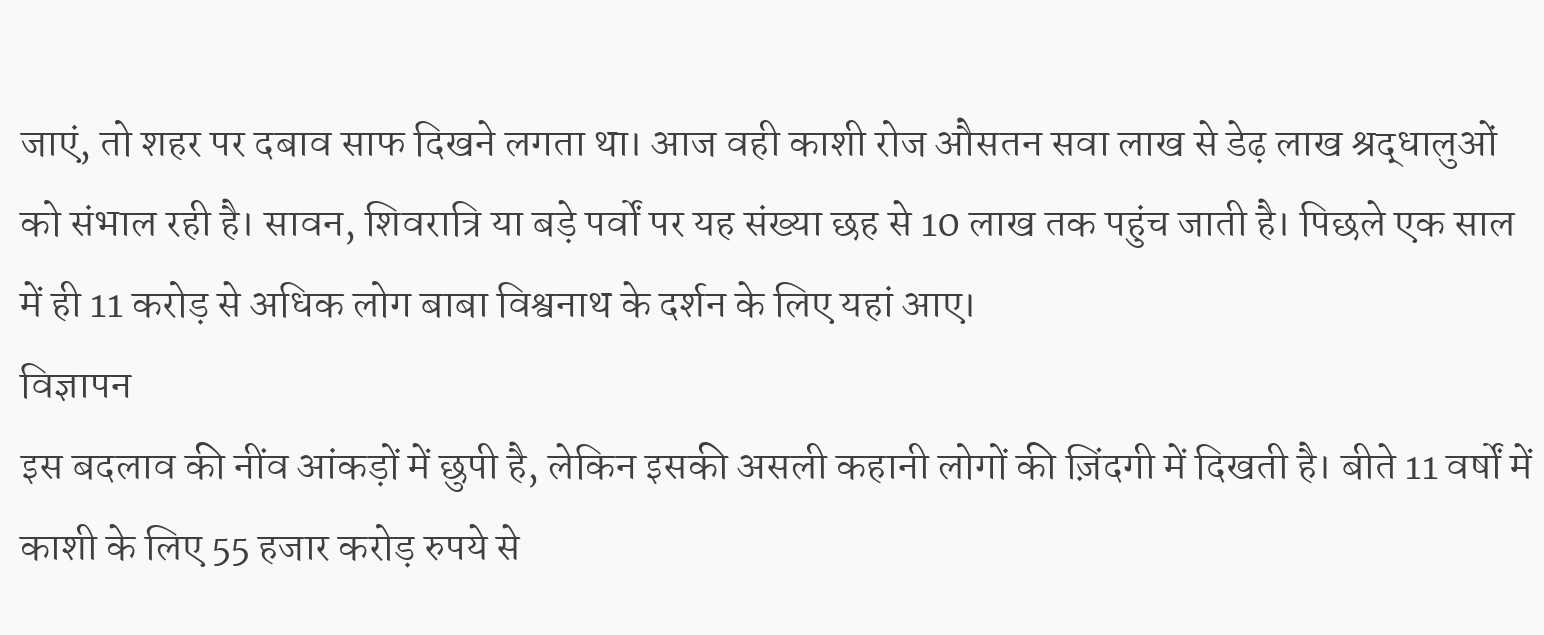जाएं, तो शहर पर दबाव साफ दिखने लगता था। आज वही काशी रोज औसतन सवा लाख से डेढ़ लाख श्रद्धालुओं को संभाल रही है। सावन, शिवरात्रि या बड़े पर्वों पर यह संख्या छह से 10 लाख तक पहुंच जाती है। पिछले एक साल में ही 11 करोड़ से अधिक लोग बाबा विश्वनाथ के दर्शन के लिए यहां आए।
विज्ञापन
इस बदलाव की नींव आंकड़ों में छुपी है, लेकिन इसकी असली कहानी लोगों की ज़िंदगी में दिखती है। बीते 11 वर्षों में काशी के लिए 55 हजार करोड़ रुपये से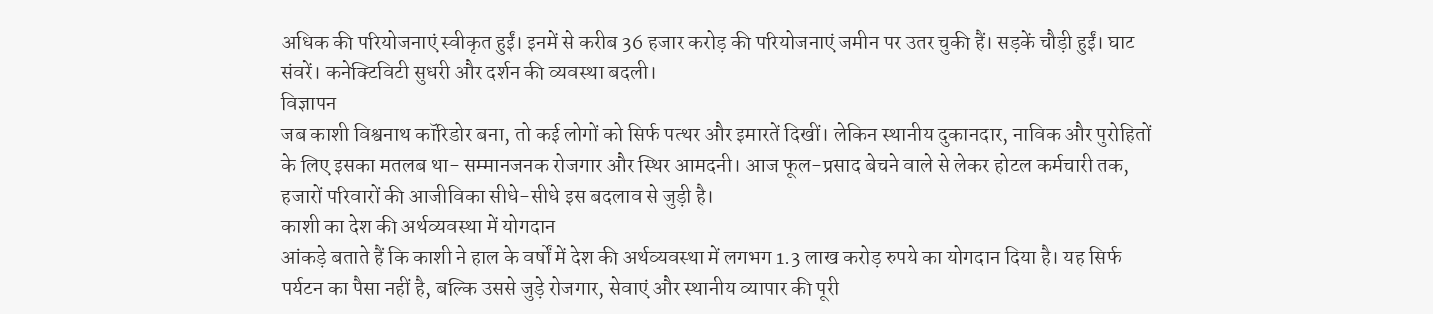अधिक की परियोजनाएं स्वीकृत हुईं। इनमें से करीब 36 हजार करोड़ की परियोजनाएं जमीन पर उतर चुकी हैं। सड़कें चौड़ी हुईं। घाट संवरें। कनेक्टिविटी सुधरी और दर्शन की व्यवस्था बदली।
विज्ञापन
जब काशी विश्वनाथ कॉरिडोर बना, तो कई लोगों को सिर्फ पत्थर और इमारतें दिखीं। लेकिन स्थानीय दुकानदार, नाविक और पुरोहितों के लिए इसका मतलब था- सम्मानजनक रोजगार और स्थिर आमदनी। आज फूल-प्रसाद बेचने वाले से लेकर होटल कर्मचारी तक, हजारों परिवारों की आजीविका सीधे-सीधे इस बदलाव से जुड़ी है।
काशी का देश की अर्थव्यवस्था में योगदान
आंकड़े बताते हैं कि काशी ने हाल के वर्षों में देश की अर्थव्यवस्था में लगभग 1.3 लाख करोड़ रुपये का योगदान दिया है। यह सिर्फ पर्यटन का पैसा नहीं है, बल्कि उससे जुड़े रोजगार, सेवाएं और स्थानीय व्यापार की पूरी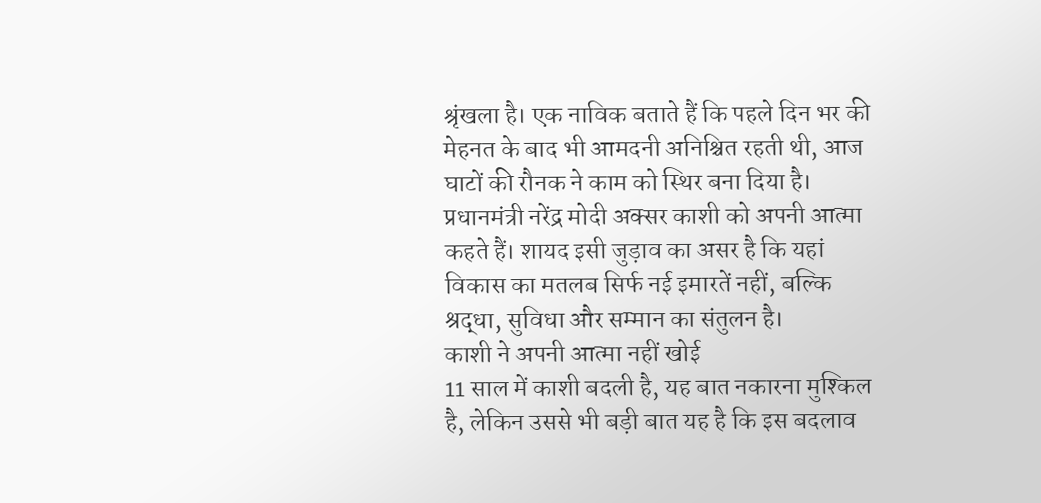श्रृंखला है। एक नाविक बताते हैं कि पहले दिन भर की मेहनत के बाद भी आमदनी अनिश्चित रहती थी, आज घाटों की रौनक ने काम को स्थिर बना दिया है। प्रधानमंत्री नरेंद्र मोदी अक्सर काशी को अपनी आत्मा कहते हैं। शायद इसी जुड़ाव का असर है कि यहां विकास का मतलब सिर्फ नई इमारतें नहीं, बल्कि श्रद्धा, सुविधा और सम्मान का संतुलन है।
काशी ने अपनी आत्मा नहीं खोई
11 साल में काशी बदली है, यह बात नकारना मुश्किल है, लेकिन उससे भी बड़ी बात यह है कि इस बदलाव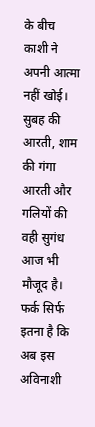के बीच काशी ने अपनी आत्मा नहीं खोई। सुबह की आरती, शाम की गंगा आरती और गलियों की वही सुगंध आज भी मौजूद है। फर्क सिर्फ इतना है कि अब इस अविनाशी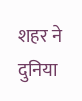शहर ने दुनिया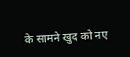के सामने खुद को नए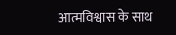आत्मविश्वास के साथ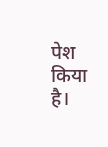पेश किया है।